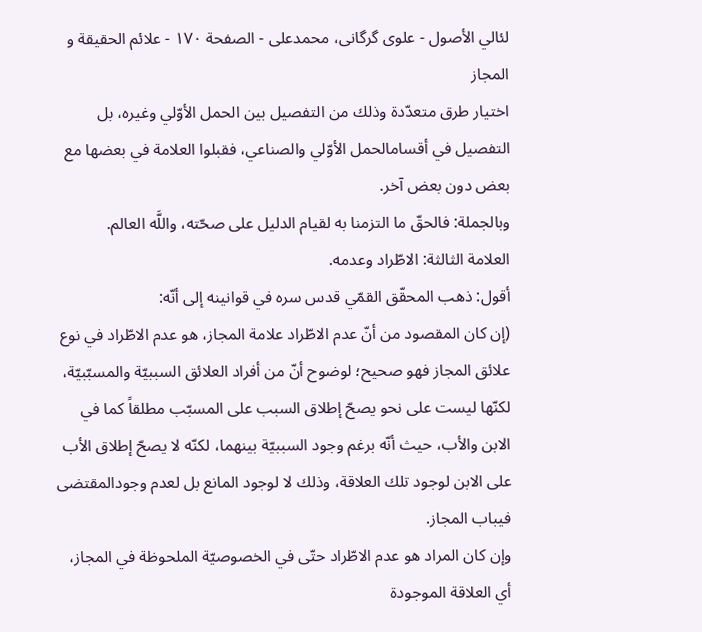لئالي الأصول - علوی گرگانی، محمدعلی - الصفحة ١٧٠ - علائم الحقیقة و المجاز
اختيار طرق متعدّدة وذلك من التفصيل بين الحمل الأوّلي وغيره، بل التفصيل في أقسامالحمل الأوّلي والصناعي، فقبلوا العلامة في بعضها مع بعض دون بعض آخر.
وبالجملة: فالحقّ ما التزمنا به لقيام الدليل على صحّته، واللَّه العالم.
العلامة الثالثة: الاطّراد وعدمه.
أقول: ذهب المحقّق القمّي قدس سره في قوانينه إلى أنّه:
(إن كان المقصود من أنّ عدم الاطّراد علامة المجاز، هو عدم الاطّراد في نوع علائق المجاز فهو صحيح؛ لوضوح أنّ من أفراد العلائق السببيّة والمسبّبيّة، لكنّها ليست على نحو يصحّ إطلاق السبب على المسبّب مطلقاً كما في الابن والأب، حيث أنّه برغم وجود السببيّة بينهما، لكنّه لا يصحّ إطلاق الأب على الابن لوجود تلك العلاقة، وذلك لا لوجود المانع بل لعدم وجودالمقتضى فيباب المجاز.
وإن كان المراد هو عدم الاطّراد حتّى في الخصوصيّة الملحوظة في المجاز، أي العلاقة الموجودة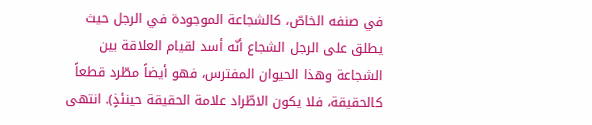في صنفه الخاصّ، كالشجاعة الموجودة في الرجل حيث يطلق على الرجل الشجاع أنّه أسد لقيام العلاقة بين الشجاعة وهذا الحيوان المفترس، فهو أيضاً مطّرد قطعاً كالحقيقة، فلا يكون الاطّراد علامة الحقيقة حينئذٍ). انتهى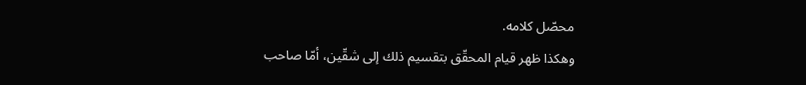محصّل كلامه.
وهكذا ظهر قيام المحقّق بتقسيم ذلك إلى شقّين، أمّا صاحب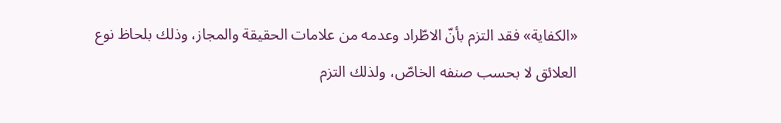«الكفاية» فقد التزم بأنّ الاطّراد وعدمه من علامات الحقيقة والمجاز، وذلك بلحاظ نوع العلائق لا بحسب صنفه الخاصّ، ولذلك التزم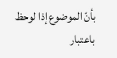بأنّ الموضوع إذا لوحظ باعتبار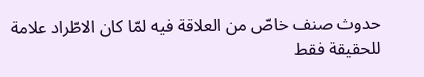حدوث صنف خاصّ من العلاقة فيه لمّا كان الاطّراد علامة للحقيقة فقط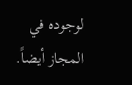لوجوده في المجاز أيضاً.